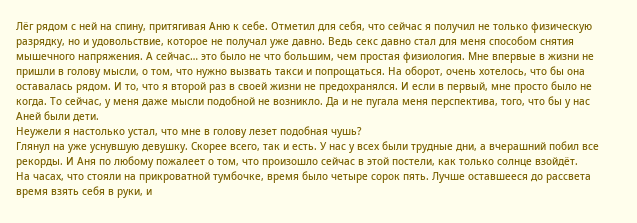Лёг рядом с ней на спину, притягивая Аню к себе. Отметил для себя, что сейчас я получил не только физическую разрядку, но и удовольствие, которое не получал уже давно. Ведь секс давно стал для меня способом снятия мышечного напряжения. А сейчас… это было не что большим, чем простая физиология. Мне впервые в жизни не пришли в голову мысли, о том, что нужно вызвать такси и попрощаться. На оборот, очень хотелось, что бы она оставалась рядом. И то, что я второй раз в своей жизни не предохранялся. И если в первый, мне просто было не когда. То сейчас, у меня даже мысли подобной не возникло. Да и не пугала меня перспектива, того, что бы у нас Аней были дети.
Неужели я настолько устал, что мне в голову лезет подобная чушь?
Глянул на уже уснувшую девушку. Скорее всего, так и есть. У нас у всех были трудные дни, а вчерашний побил все рекорды. И Аня по любому пожалеет о том, что произошло сейчас в этой постели, как только солнце взойдёт.
На часах, что стояли на прикроватной тумбочке, время было четыре сорок пять. Лучше оставшееся до рассвета время взять себя в руки, и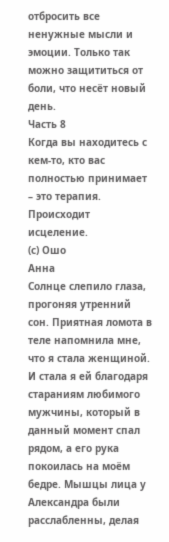отбросить все ненужные мысли и эмоции. Только так можно защититься от боли, что несёт новый день.
Часть 8
Когда вы находитесь с кем-то, кто вас полностью принимает – это терапия. Происходит исцеление.
(с) Ошо
Анна
Солнце слепило глаза, прогоняя утренний сон. Приятная ломота в теле напомнила мне, что я стала женщиной. И стала я ей благодаря стараниям любимого мужчины, который в данный момент спал рядом, а его рука покоилась на моём бедре. Мышцы лица у Александра были расслабленны, делая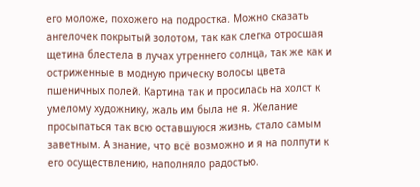его моложе, похожего на подростка. Можно сказать ангелочек покрытый золотом, так как слегка отросшая щетина блестела в лучах утреннего солнца, так же как и остриженные в модную прическу волосы цвета пшеничных полей. Картина так и просилась на холст к умелому художнику, жаль им была не я. Желание просыпаться так всю оставшуюся жизнь, стало самым заветным. А знание, что всё возможно и я на полпути к его осуществлению, наполняло радостью.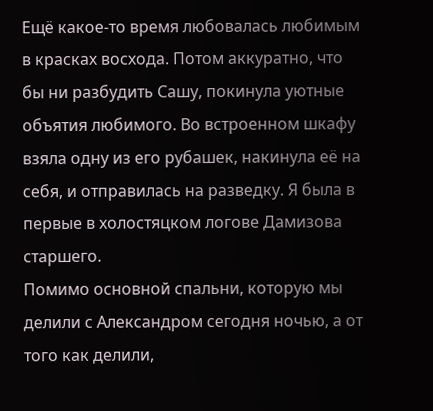Ещё какое-то время любовалась любимым в красках восхода. Потом аккуратно, что бы ни разбудить Сашу, покинула уютные объятия любимого. Во встроенном шкафу взяла одну из его рубашек, накинула её на себя, и отправилась на разведку. Я была в первые в холостяцком логове Дамизова старшего.
Помимо основной спальни, которую мы делили с Александром сегодня ночью, а от того как делили,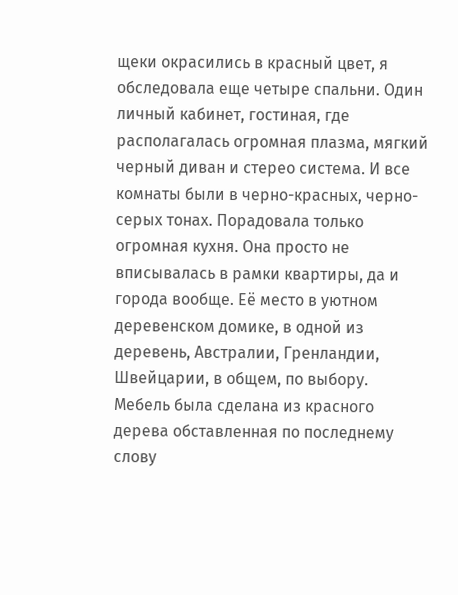щеки окрасились в красный цвет, я обследовала еще четыре спальни. Один личный кабинет, гостиная, где располагалась огромная плазма, мягкий черный диван и стерео система. И все комнаты были в черно-красных, черно-серых тонах. Порадовала только огромная кухня. Она просто не вписывалась в рамки квартиры, да и города вообще. Её место в уютном деревенском домике, в одной из деревень, Австралии, Гренландии, Швейцарии, в общем, по выбору.
Мебель была сделана из красного дерева обставленная по последнему слову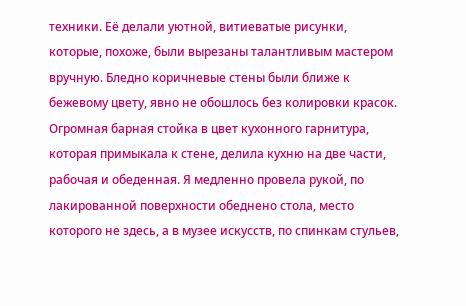техники. Её делали уютной, витиеватые рисунки, которые, похоже, были вырезаны талантливым мастером вручную. Бледно коричневые стены были ближе к бежевому цвету, явно не обошлось без колировки красок. Огромная барная стойка в цвет кухонного гарнитура, которая примыкала к стене, делила кухню на две части, рабочая и обеденная. Я медленно провела рукой, по лакированной поверхности обеднено стола, место которого не здесь, а в музее искусств, по спинкам стульев,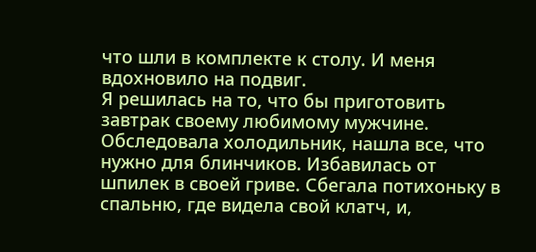что шли в комплекте к столу. И меня вдохновило на подвиг.
Я решилась на то, что бы приготовить завтрак своему любимому мужчине. Обследовала холодильник, нашла все, что нужно для блинчиков. Избавилась от шпилек в своей гриве. Сбегала потихоньку в спальню, где видела свой клатч, и,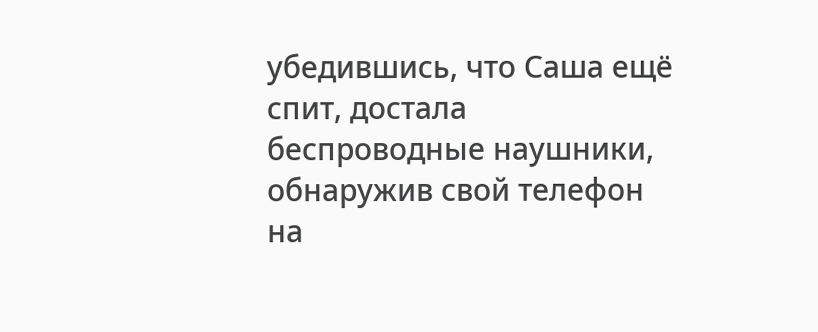убедившись, что Саша ещё спит, достала беспроводные наушники, обнаружив свой телефон на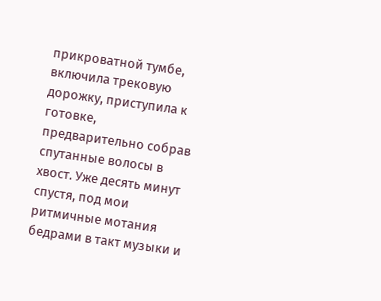прикроватной тумбе, включила трековую дорожку, приступила к готовке, предварительно собрав спутанные волосы в хвост. Уже десять минут спустя, под мои ритмичные мотания бедрами в такт музыки и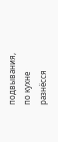подвывания, по кухне разнёсся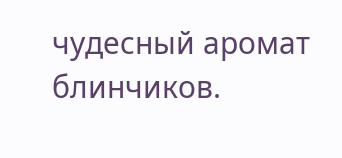чудесный аромат блинчиков.